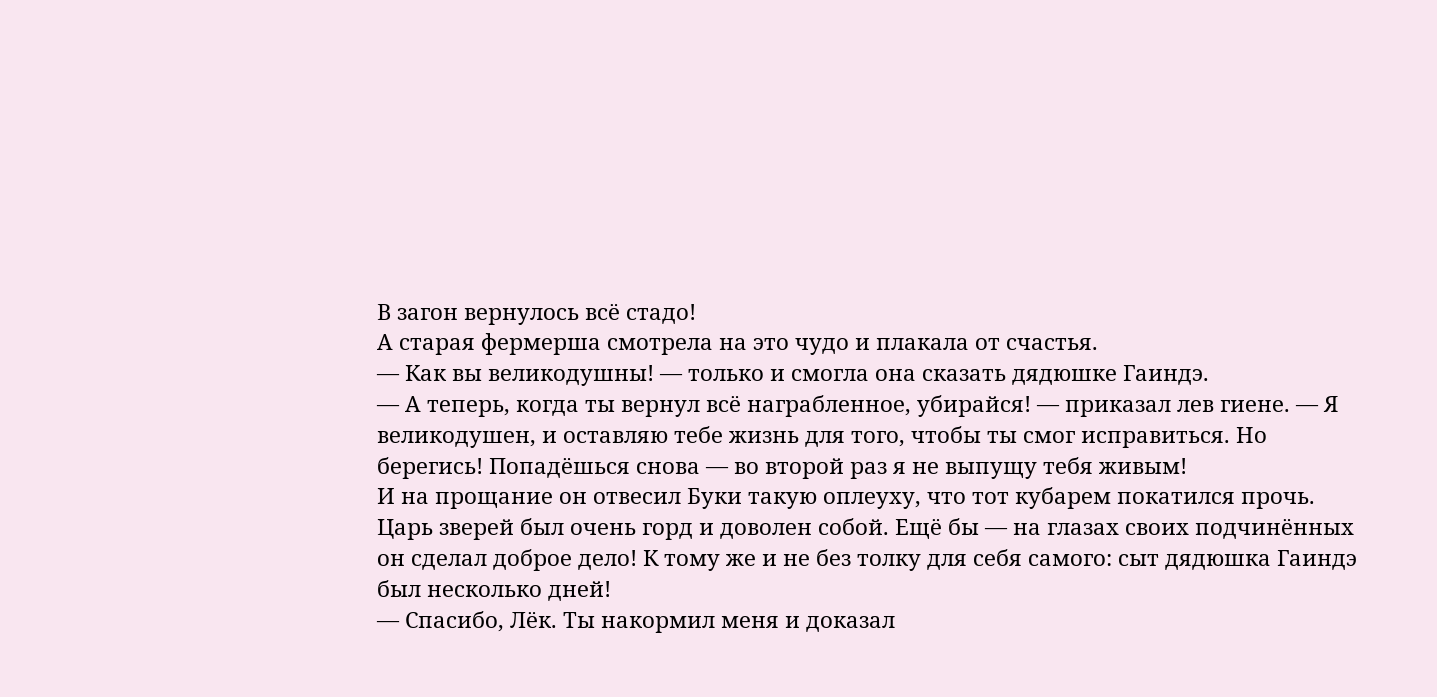В загон вернулось всё стадо!
А старая фермерша смотрела на это чудо и плакала от счастья.
— Как вы великодушны! — только и смогла она сказать дядюшке Гаиндэ.
— А теперь, когда ты вернул всё награбленное, убирайся! — приказал лев гиене. — Я великодушен, и оставляю тебе жизнь для того, чтобы ты смог исправиться. Но берегись! Попадёшься снова — во второй раз я не выпущу тебя живым!
И на прощание он отвесил Буки такую оплеуху, что тот кубарем покатился прочь.
Царь зверей был очень горд и доволен собой. Ещё бы — на глазах своих подчинённых он сделал доброе дело! К тому же и не без толку для себя самого: сыт дядюшка Гаиндэ был несколько дней!
— Спасибо, Лёк. Ты накормил меня и доказал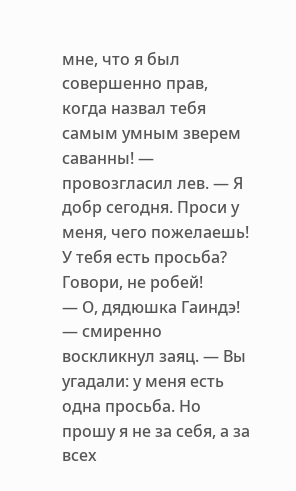мне, что я был совершенно прав, когда назвал тебя самым умным зверем саванны! — провозгласил лев. — Я добр сегодня. Проси у меня, чего пожелаешь! У тебя есть просьба? Говори, не робей!
— О, дядюшка Гаиндэ! — смиренно воскликнул заяц. — Вы угадали: у меня есть одна просьба. Но прошу я не за себя, а за всех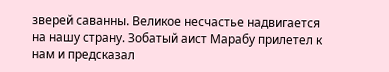зверей саванны. Великое несчастье надвигается на нашу страну. Зобатый аист Марабу прилетел к нам и предсказал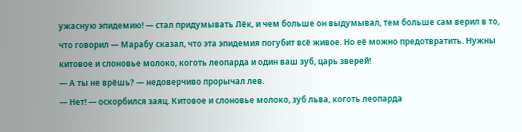ужасную эпидемию! — стал придумывать Лёк, и чем больше он выдумывал, тем больше сам верил в то, что говорил — Марабу сказал, что эта эпидемия погубит всё живое. Но её можно предотвратить. Нужны китовое и слоновье молоко, коготь леопарда и один ваш зуб, царь зверей!
— А ты не врёшь? — недоверчиво прорычал лев.
— Нет! — оскорбился заяц. Китовое и слоновье молоко, зуб льва, коготь леопарда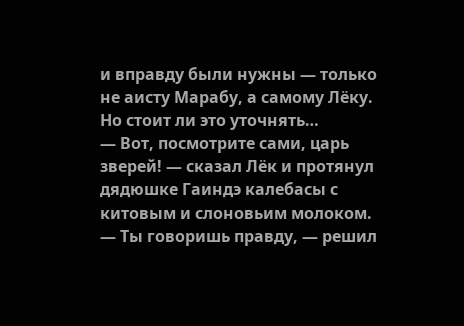и вправду были нужны — только не аисту Марабу, а самому Лёку. Но стоит ли это уточнять…
— Вот, посмотрите сами, царь зверей! — сказал Лёк и протянул дядюшке Гаиндэ калебасы с китовым и слоновьим молоком.
— Ты говоришь правду, — решил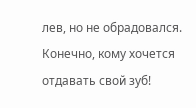лев, но не обрадовался. Конечно, кому хочется отдавать свой зуб!